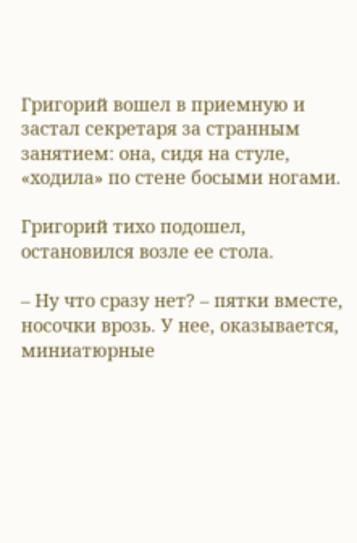Григорий вошел в приемную и застал секретаря за странным занятием: она, сидя на стуле, «ходила» по стене босыми ногами.

Григорий тихо подошел, остановился возле ее стола.

– Ну что сразу нет? – пятки вместе, носочки врозь. У нее, оказывается, миниатюрные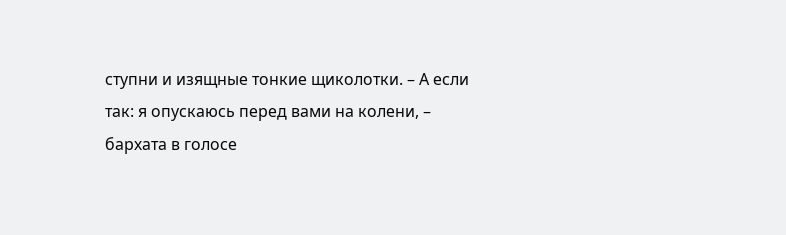ступни и изящные тонкие щиколотки. – А если так: я опускаюсь перед вами на колени, – бархата в голосе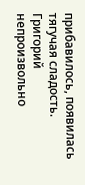прибавилось, появилась тягучая сладость. Григорий непроизвольно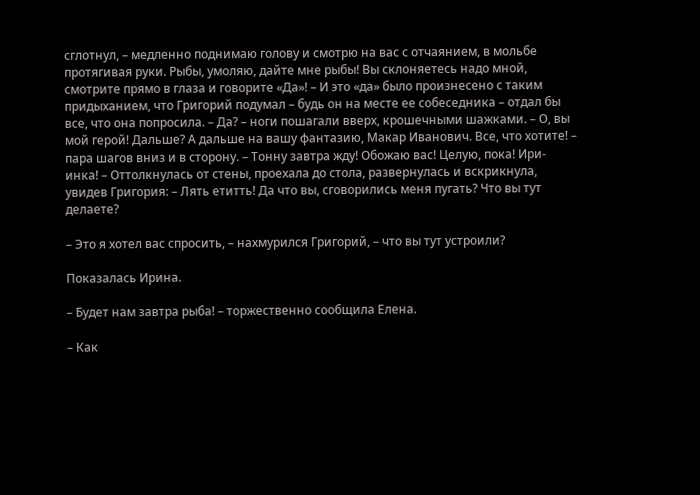сглотнул, – медленно поднимаю голову и смотрю на вас с отчаянием, в мольбе протягивая руки. Рыбы, умоляю, дайте мне рыбы! Вы склоняетесь надо мной, смотрите прямо в глаза и говорите «Да»! – И это «да» было произнесено с таким придыханием, что Григорий подумал – будь он на месте ее собеседника – отдал бы все, что она попросила. – Да? – ноги пошагали вверх, крошечными шажками. – О, вы мой герой! Дальше? А дальше на вашу фантазию, Макар Иванович. Все, что хотите! – пара шагов вниз и в сторону. – Тонну завтра жду! Обожаю вас! Целую, пока! Ири-инка! – Оттолкнулась от стены, проехала до стола, развернулась и вскрикнула, увидев Григория: – Лять етитть! Да что вы, сговорились меня пугать? Что вы тут делаете?

– Это я хотел вас спросить, – нахмурился Григорий, – что вы тут устроили?

Показалась Ирина.

– Будет нам завтра рыба! – торжественно сообщила Елена.

– Как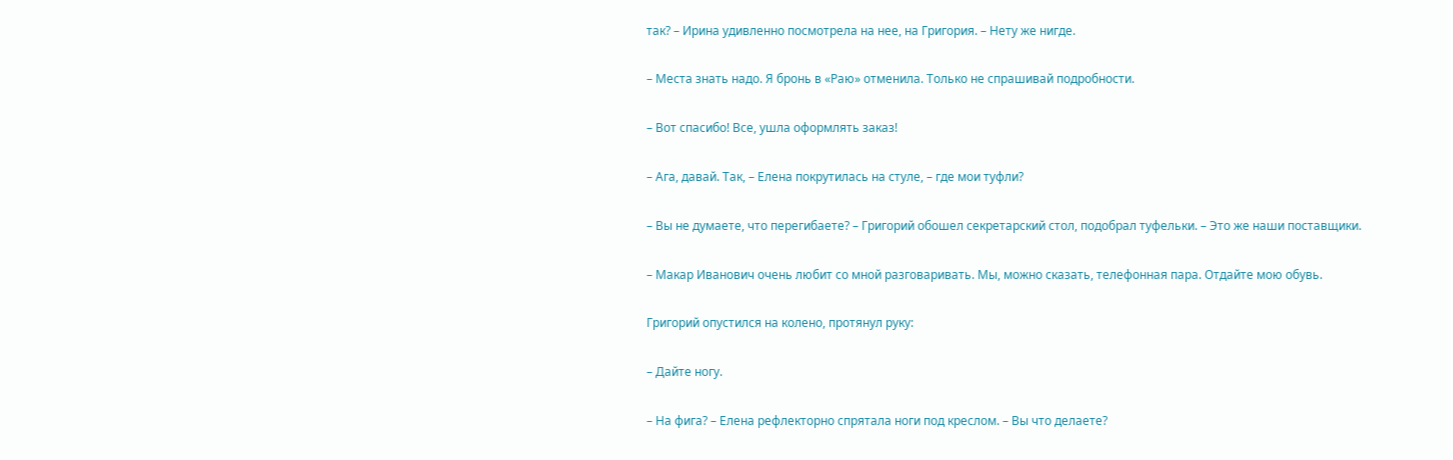так? – Ирина удивленно посмотрела на нее, на Григория. – Нету же нигде.

– Места знать надо. Я бронь в «Раю» отменила. Только не спрашивай подробности.

– Вот спасибо! Все, ушла оформлять заказ!

– Ага, давай. Так, – Елена покрутилась на стуле, – где мои туфли?

– Вы не думаете, что перегибаете? – Григорий обошел секретарский стол, подобрал туфельки. – Это же наши поставщики.

– Макар Иванович очень любит со мной разговаривать. Мы, можно сказать, телефонная пара. Отдайте мою обувь.

Григорий опустился на колено, протянул руку:

– Дайте ногу.

– На фига? – Елена рефлекторно спрятала ноги под креслом. – Вы что делаете?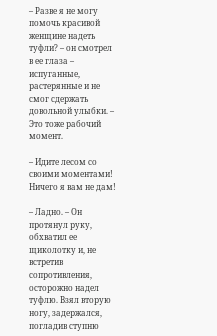– Разве я не могу помочь красивой женщине надеть туфли? – он смотрел в ее глаза – испуганные, растерянные и не смог сдержать довольной улыбки. – Это тоже рабочий момент.

– Идите лесом со своими моментами! Ничего я вам не дам!

– Ладно. – Он протянул руку, обхватил ее щиколотку и, не встретив сопротивления, осторожно надел туфлю. Взял вторую ногу, задержался, погладив ступню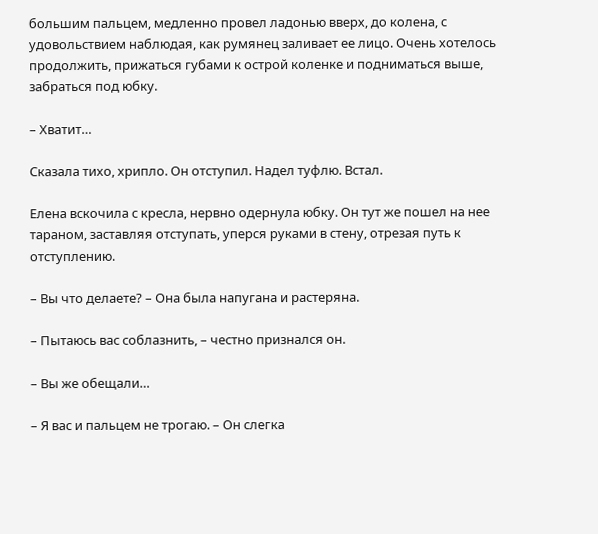большим пальцем, медленно провел ладонью вверх, до колена, с удовольствием наблюдая, как румянец заливает ее лицо. Очень хотелось продолжить, прижаться губами к острой коленке и подниматься выше, забраться под юбку.

– Хватит…

Сказала тихо, хрипло. Он отступил. Надел туфлю. Встал.

Елена вскочила с кресла, нервно одернула юбку. Он тут же пошел на нее тараном, заставляя отступать, уперся руками в стену, отрезая путь к отступлению.

– Вы что делаете? – Она была напугана и растеряна.

– Пытаюсь вас соблазнить, – честно признался он.

– Вы же обещали…

– Я вас и пальцем не трогаю. – Он слегка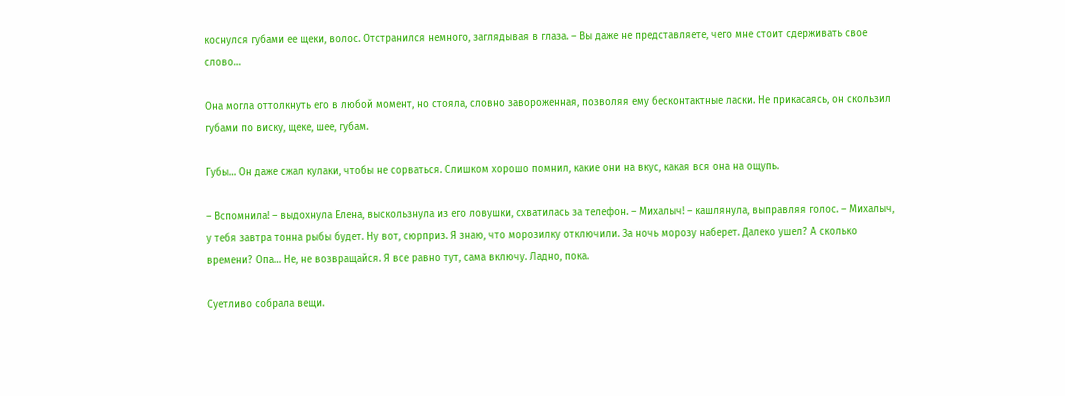коснулся губами ее щеки, волос. Отстранился немного, заглядывая в глаза. – Вы даже не представляете, чего мне стоит сдерживать свое слово…

Она могла оттолкнуть его в любой момент, но стояла, словно завороженная, позволяя ему бесконтактные ласки. Не прикасаясь, он скользил губами по виску, щеке, шее, губам.

Губы… Он даже сжал кулаки, чтобы не сорваться. Слишком хорошо помнил, какие они на вкус, какая вся она на ощупь.

– Вспомнила! – выдохнула Елена, выскользнула из его ловушки, схватилась за телефон. – Михалыч! – кашлянула, выправляя голос. – Михалыч, у тебя завтра тонна рыбы будет. Ну вот, сюрприз. Я знаю, что морозилку отключили. За ночь морозу наберет. Далеко ушел? А сколько времени? Опа… Не, не возвращайся. Я все равно тут, сама включу. Ладно, пока.

Суетливо собрала вещи.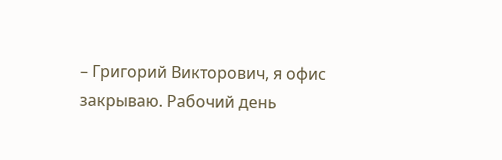– Григорий Викторович, я офис закрываю. Рабочий день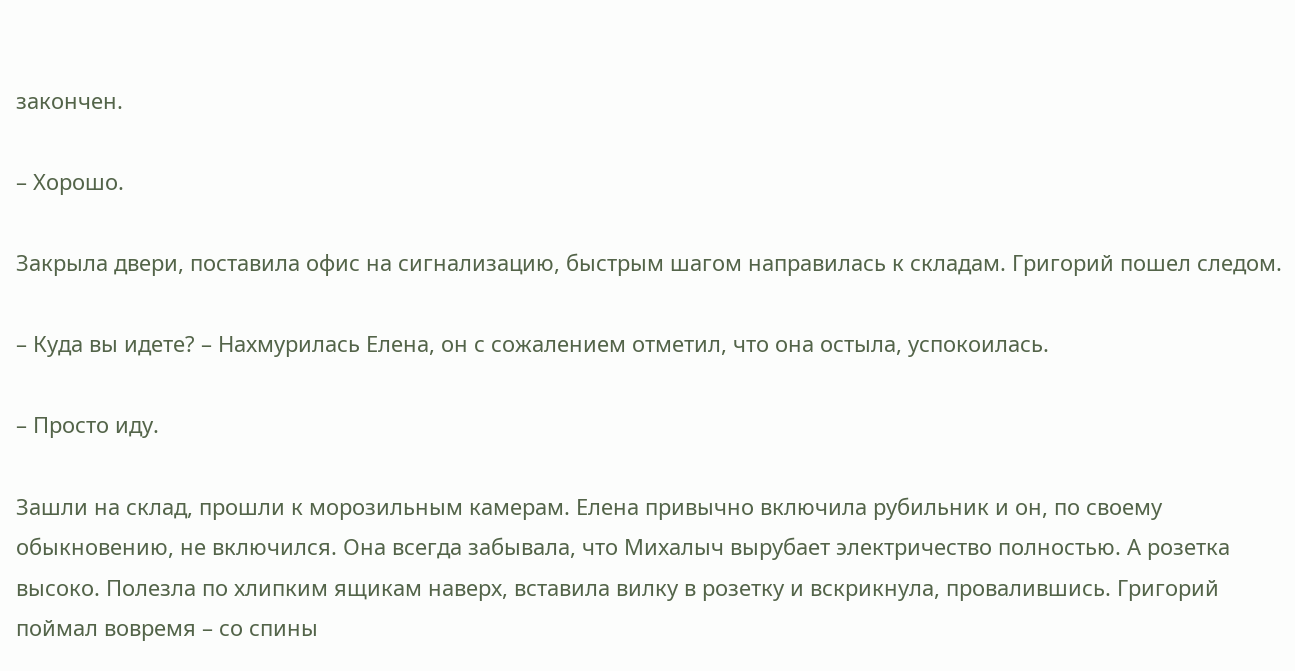закончен.

– Хорошо.

Закрыла двери, поставила офис на сигнализацию, быстрым шагом направилась к складам. Григорий пошел следом.

– Куда вы идете? – Нахмурилась Елена, он с сожалением отметил, что она остыла, успокоилась.

– Просто иду.

Зашли на склад, прошли к морозильным камерам. Елена привычно включила рубильник и он, по своему обыкновению, не включился. Она всегда забывала, что Михалыч вырубает электричество полностью. А розетка высоко. Полезла по хлипким ящикам наверх, вставила вилку в розетку и вскрикнула, провалившись. Григорий поймал вовремя – со спины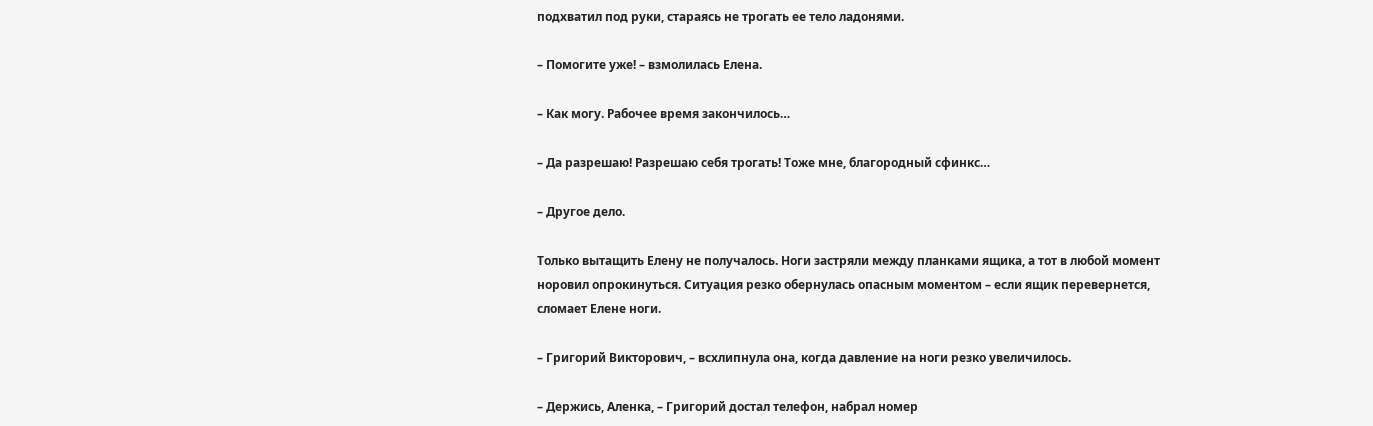подхватил под руки, стараясь не трогать ее тело ладонями.

– Помогите уже! – взмолилась Елена.

– Как могу. Рабочее время закончилось…

– Да разрешаю! Разрешаю себя трогать! Тоже мне, благородный сфинкс…

– Другое дело.

Только вытащить Елену не получалось. Ноги застряли между планками ящика, а тот в любой момент норовил опрокинуться. Ситуация резко обернулась опасным моментом – если ящик перевернется, сломает Елене ноги.

– Григорий Викторович, – всхлипнула она, когда давление на ноги резко увеличилось.

– Держись, Аленка, – Григорий достал телефон, набрал номер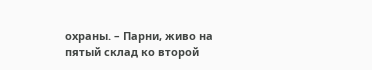охраны. – Парни, живо на пятый склад ко второй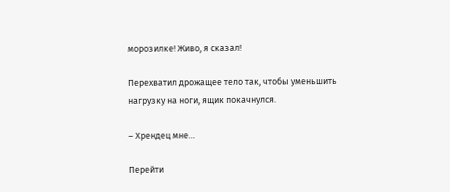морозилке! Живо, я сказал!

Перехватил дрожащее тело так, чтобы уменьшить нагрузку на ноги, ящик покачнулся.

– Хрендец мне…

Перейти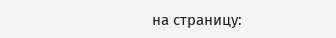на страницу: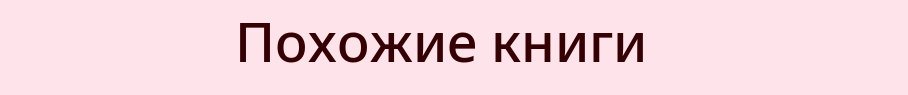Похожие книги